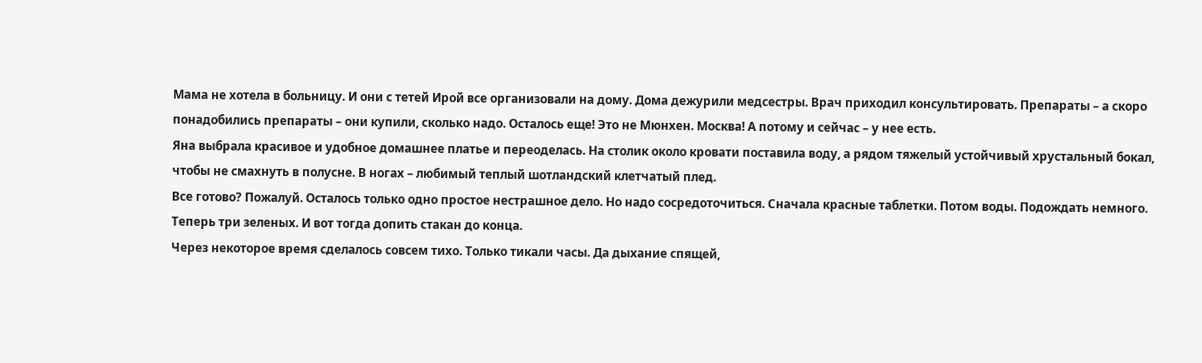Мама не хотела в больницу. И они с тетей Ирой все организовали на дому. Дома дежурили медсестры. Врач приходил консультировать. Препараты – а скоро понадобились препараты – они купили, сколько надо. Осталось еще! Это не Мюнхен. Москва! А потому и сейчас – у нее есть.
Яна выбрала красивое и удобное домашнее платье и переоделась. На столик около кровати поставила воду, а рядом тяжелый устойчивый хрустальный бокал, чтобы не смахнуть в полусне. В ногах – любимый теплый шотландский клетчатый плед.
Все готово? Пожалуй. Осталось только одно простое нестрашное дело. Но надо сосредоточиться. Сначала красные таблетки. Потом воды. Подождать немного. Теперь три зеленых. И вот тогда допить стакан до конца.
Через некоторое время сделалось совсем тихо. Только тикали часы. Да дыхание спящей,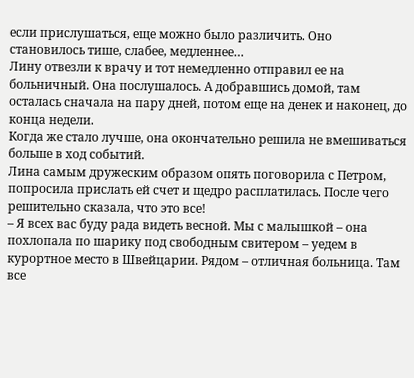если прислушаться, еще можно было различить. Оно становилось тише, слабее, медленнее…
Лину отвезли к врачу и тот немедленно отправил ее на больничный. Она послушалось. А добравшись домой, там осталась сначала на пару дней, потом еще на денек и наконец, до конца недели.
Когда же стало лучше, она окончательно решила не вмешиваться больше в ход событий.
Лина самым дружеским образом опять поговорила с Петром, попросила прислать ей счет и щедро расплатилась. После чего решительно сказала, что это все!
– Я всех вас буду рада видеть весной. Мы с малышкой – она похлопала по шарику под свободным свитером – уедем в курортное место в Швейцарии. Рядом – отличная больница. Там все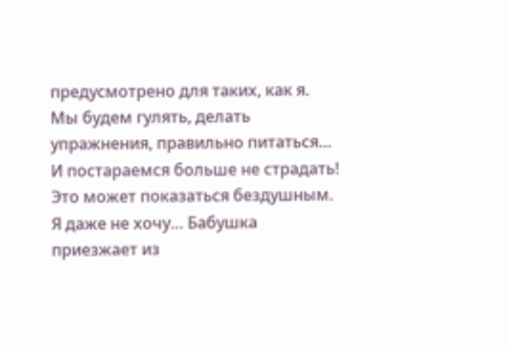предусмотрено для таких, как я. Мы будем гулять, делать упражнения, правильно питаться… И постараемся больше не страдать!
Это может показаться бездушным. Я даже не хочу… Бабушка приезжает из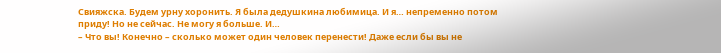Свияжска. Будем урну хоронить. Я была дедушкина любимица. И я… непременно потом приду! Но не сейчас. Не могу я больше. И…
– Что вы! Конечно – сколько может один человек перенести! Даже если бы вы не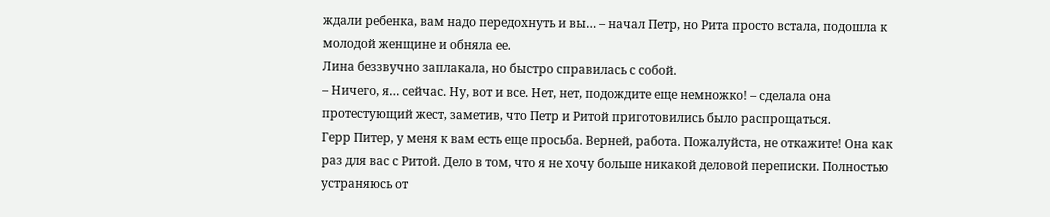ждали ребенка, вам надо передохнуть и вы… – начал Петр, но Рита просто встала, подошла к молодой женщине и обняла ее.
Лина беззвучно заплакала, но быстро справилась с собой.
– Ничего, я… сейчас. Ну, вот и все. Нет, нет, подождите еще немножко! – сделала она протестующий жест, заметив, что Петр и Ритой приготовились было распрощаться.
Герр Питер, у меня к вам есть еще просьба. Верней, работа. Пожалуйста, не откажите! Она как раз для вас с Ритой. Дело в том, что я не хочу больше никакой деловой переписки. Полностью устраняюсь от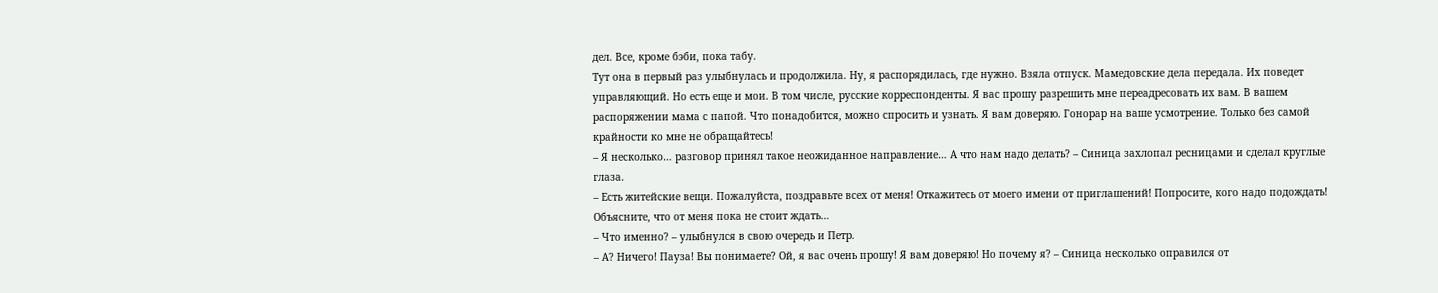дел. Все, кроме бэби, пока табу.
Тут она в первый раз улыбнулась и продолжила. Ну, я распорядилась, где нужно. Взяла отпуск. Мамедовские дела передала. Их поведет управляющий. Но есть еще и мои. В том числе, русские корреспонденты. Я вас прошу разрешить мне переадресовать их вам. В вашем распоряжении мама с папой. Что понадобится, можно спросить и узнать. Я вам доверяю. Гонорар на ваше усмотрение. Только без самой крайности ко мне не обращайтесь!
– Я несколько… разговор принял такое неожиданное направление… А что нам надо делать? – Синица захлопал ресницами и сделал круглые глаза.
– Есть житейские вещи. Пожалуйста, поздравьте всех от меня! Откажитесь от моего имени от приглашений! Попросите, кого надо подождать! Объясните, что от меня пока не стоит ждать…
– Что именно? – улыбнулся в свою очередь и Петр.
– А? Ничего! Пауза! Вы понимаете? Ой, я вас очень прошу! Я вам доверяю! Но почему я? – Синица несколько оправился от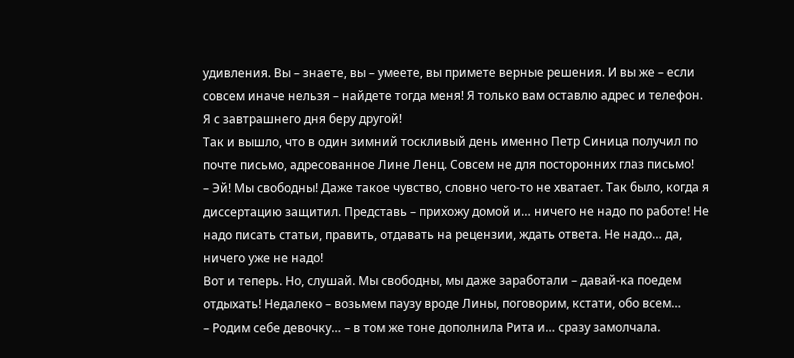удивления. Вы – знаете, вы – умеете, вы примете верные решения. И вы же – если совсем иначе нельзя – найдете тогда меня! Я только вам оставлю адрес и телефон. Я с завтрашнего дня беру другой!
Так и вышло, что в один зимний тоскливый день именно Петр Синица получил по почте письмо, адресованное Лине Ленц. Совсем не для посторонних глаз письмо!
– Эй! Мы свободны! Даже такое чувство, словно чего-то не хватает. Так было, когда я диссертацию защитил. Представь – прихожу домой и… ничего не надо по работе! Не надо писать статьи, править, отдавать на рецензии, ждать ответа. Не надо… да, ничего уже не надо!
Вот и теперь. Но, слушай. Мы свободны, мы даже заработали – давай-ка поедем отдыхать! Недалеко – возьмем паузу вроде Лины, поговорим, кстати, обо всем…
– Родим себе девочку… – в том же тоне дополнила Рита и… сразу замолчала.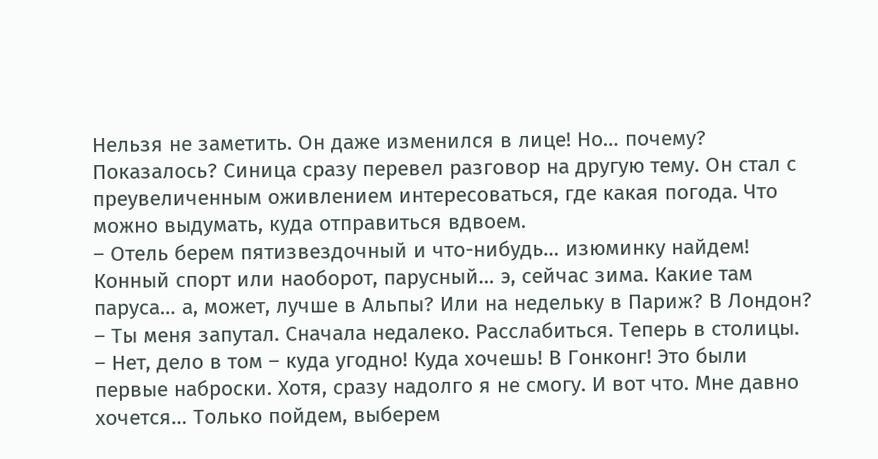Нельзя не заметить. Он даже изменился в лице! Но… почему? Показалось? Синица сразу перевел разговор на другую тему. Он стал с преувеличенным оживлением интересоваться, где какая погода. Что можно выдумать, куда отправиться вдвоем.
– Отель берем пятизвездочный и что-нибудь… изюминку найдем! Конный спорт или наоборот, парусный… э, сейчас зима. Какие там паруса… а, может, лучше в Альпы? Или на недельку в Париж? В Лондон?
– Ты меня запутал. Сначала недалеко. Расслабиться. Теперь в столицы.
– Нет, дело в том – куда угодно! Куда хочешь! В Гонконг! Это были первые наброски. Хотя, сразу надолго я не смогу. И вот что. Мне давно хочется… Только пойдем, выберем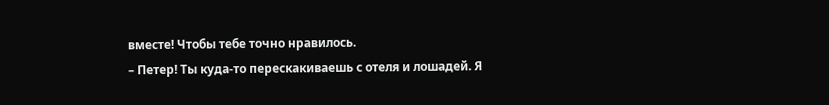вместе! Чтобы тебе точно нравилось.
– Петер! Ты куда-то перескакиваешь с отеля и лошадей. Я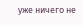уже ничего не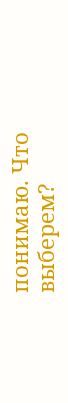понимаю. Что выберем?